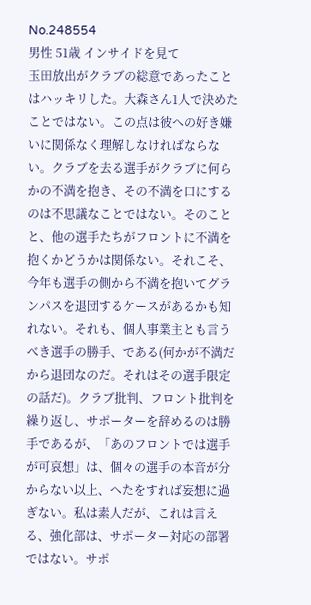No.248554
男性 51歳 インサイドを見て
玉田放出がクラブの総意であったことはハッキリした。大森さん1人で決めたことではない。この点は彼への好き嫌いに関係なく理解しなければならない。クラブを去る選手がクラブに何らかの不満を抱き、その不満を口にするのは不思議なことではない。そのことと、他の選手たちがフロントに不満を抱くかどうかは関係ない。それこそ、今年も選手の側から不満を抱いてグランパスを退団するケースがあるかも知れない。それも、個人事業主とも言うべき選手の勝手、である(何かが不満だから退団なのだ。それはその選手限定の話だ)。クラブ批判、フロント批判を繰り返し、サポーターを辞めるのは勝手であるが、「あのフロントでは選手が可哀想」は、個々の選手の本音が分からない以上、へたをすれば妄想に過ぎない。私は素人だが、これは言える、強化部は、サポーター対応の部署ではない。サポ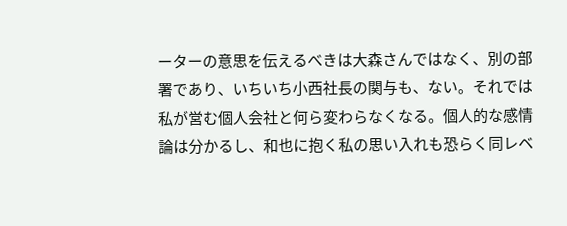ーターの意思を伝えるべきは大森さんではなく、別の部署であり、いちいち小西社長の関与も、ない。それでは私が営む個人会社と何ら変わらなくなる。個人的な感情論は分かるし、和也に抱く私の思い入れも恐らく同レベ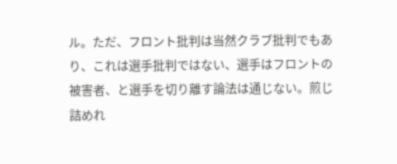ル。ただ、フロント批判は当然クラブ批判でもあり、これは選手批判ではない、選手はフロントの被害者、と選手を切り離す論法は通じない。煎じ詰めれ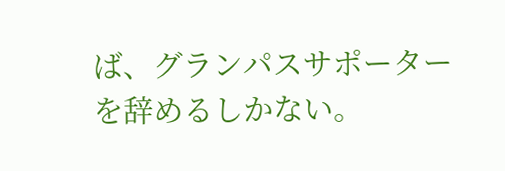ば、グランパスサポーターを辞めるしかない。